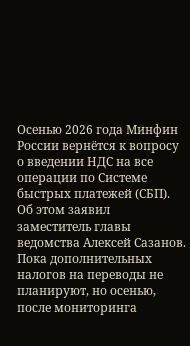Осенью 2026 года Минфин России вернётся к вопросу о введении НДС на все операции по Системе быстрых платежей (СБП). Об этом заявил заместитель главы ведомства Алексей Сазанов. Пока дополнительных налогов на переводы не планируют, но осенью, после мониторинга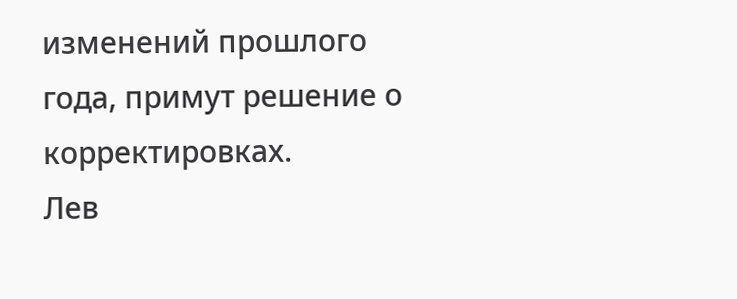изменений прошлого года, примут решение о корректировках.
Лев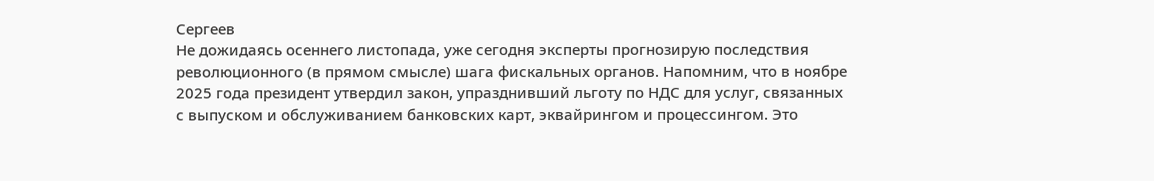Сергеев
Не дожидаясь осеннего листопада, уже сегодня эксперты прогнозирую последствия революционного (в прямом смысле) шага фискальных органов. Напомним, что в ноябре 2025 года президент утвердил закон, упразднивший льготу по НДС для услуг, связанных с выпуском и обслуживанием банковских карт, эквайрингом и процессингом. Это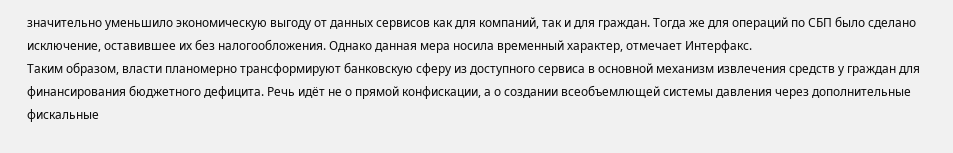значительно уменьшило экономическую выгоду от данных сервисов как для компаний, так и для граждан. Тогда же для операций по СБП было сделано исключение, оставившее их без налогообложения. Однако данная мера носила временный характер, отмечает Интерфакс.
Таким образом, власти планомерно трансформируют банковскую сферу из доступного сервиса в основной механизм извлечения средств у граждан для финансирования бюджетного дефицита. Речь идёт не о прямой конфискации, а о создании всеобъемлющей системы давления через дополнительные фискальные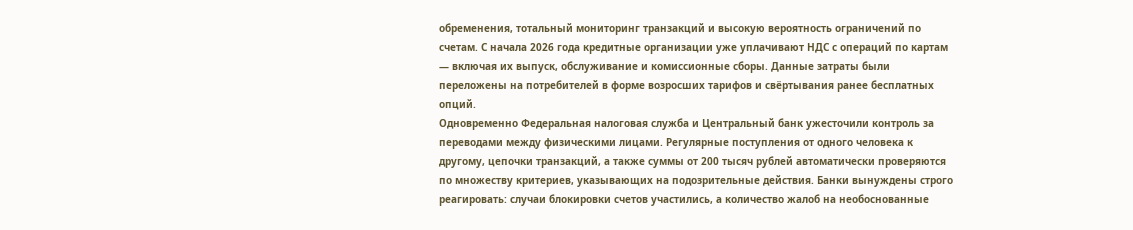обременения, тотальный мониторинг транзакций и высокую вероятность ограничений по счетам. С начала 2026 года кредитные организации уже уплачивают НДС с операций по картам — включая их выпуск, обслуживание и комиссионные сборы. Данные затраты были переложены на потребителей в форме возросших тарифов и свёртывания ранее бесплатных опций.
Одновременно Федеральная налоговая служба и Центральный банк ужесточили контроль за переводами между физическими лицами. Регулярные поступления от одного человека к другому, цепочки транзакций, а также суммы от 200 тысяч рублей автоматически проверяются по множеству критериев, указывающих на подозрительные действия. Банки вынуждены строго реагировать: случаи блокировки счетов участились, а количество жалоб на необоснованные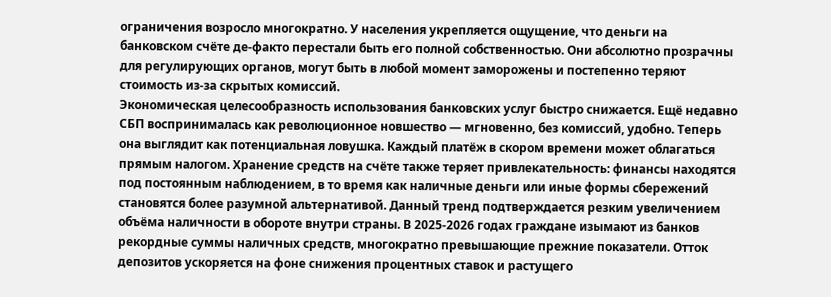ограничения возросло многократно. У населения укрепляется ощущение, что деньги на банковском счёте де-факто перестали быть его полной собственностью. Они абсолютно прозрачны для регулирующих органов, могут быть в любой момент заморожены и постепенно теряют стоимость из-за скрытых комиссий.
Экономическая целесообразность использования банковских услуг быстро снижается. Ещё недавно СБП воспринималась как революционное новшество — мгновенно, без комиссий, удобно. Теперь она выглядит как потенциальная ловушка. Каждый платёж в скором времени может облагаться прямым налогом. Хранение средств на счёте также теряет привлекательность: финансы находятся под постоянным наблюдением, в то время как наличные деньги или иные формы сбережений становятся более разумной альтернативой. Данный тренд подтверждается резким увеличением объёма наличности в обороте внутри страны. В 2025-2026 годах граждане изымают из банков рекордные суммы наличных средств, многократно превышающие прежние показатели. Отток депозитов ускоряется на фоне снижения процентных ставок и растущего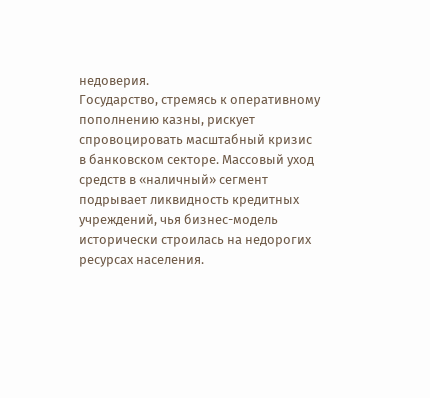недоверия.
Государство, стремясь к оперативному пополнению казны, рискует спровоцировать масштабный кризис в банковском секторе. Массовый уход средств в «наличный» сегмент подрывает ликвидность кредитных учреждений, чья бизнес-модель исторически строилась на недорогих ресурсах населения.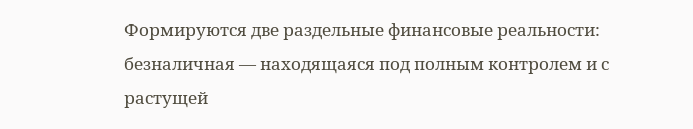Формируются две раздельные финансовые реальности: безналичная — находящаяся под полным контролем и с растущей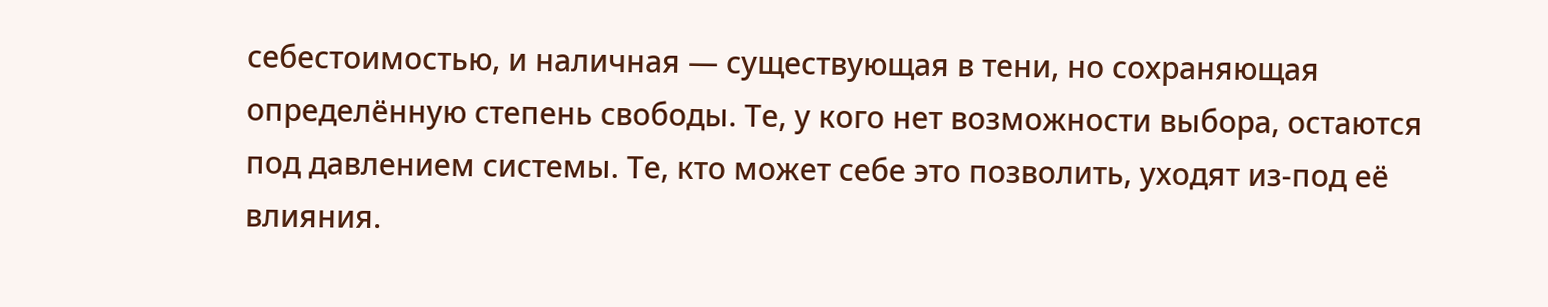себестоимостью, и наличная — существующая в тени, но сохраняющая определённую степень свободы. Те, у кого нет возможности выбора, остаются под давлением системы. Те, кто может себе это позволить, уходят из-под её влияния.